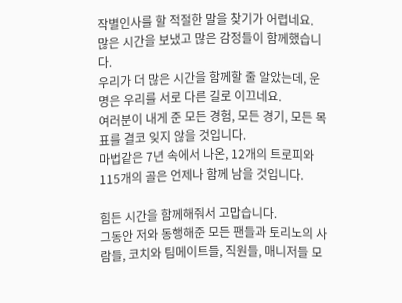작별인사를 할 적절한 말을 찾기가 어렵네요.
많은 시간을 보냈고 많은 감정들이 함께했습니다.
우리가 더 많은 시간을 함께할 줄 알았는데, 운명은 우리를 서로 다른 길로 이끄네요.
여러분이 내게 준 모든 경험, 모든 경기, 모든 목표를 결코 잊지 않을 것입니다.
마법같은 7년 속에서 나온, 12개의 트로피와 115개의 골은 언제나 함께 남을 것입니다.

힘든 시간을 함께해줘서 고맙습니다.
그동안 저와 동행해준 모든 팬들과 토리노의 사람들, 코치와 팀메이트들, 직원들, 매니저들 모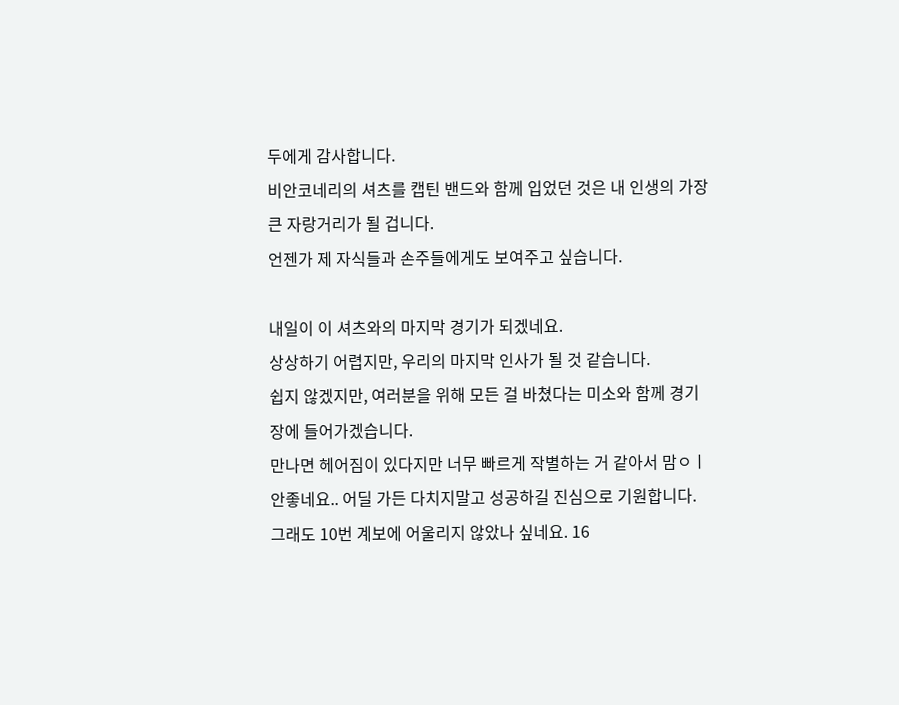두에게 감사합니다.
비안코네리의 셔츠를 캡틴 밴드와 함께 입었던 것은 내 인생의 가장 큰 자랑거리가 될 겁니다.
언젠가 제 자식들과 손주들에게도 보여주고 싶습니다.

내일이 이 셔츠와의 마지막 경기가 되겠네요.
상상하기 어렵지만, 우리의 마지막 인사가 될 것 같습니다.
쉽지 않겠지만, 여러분을 위해 모든 걸 바쳤다는 미소와 함께 경기장에 들어가겠습니다.
만나면 헤어짐이 있다지만 너무 빠르게 작별하는 거 같아서 맘ㅇㅣ 안좋네요.. 어딜 가든 다치지말고 성공하길 진심으로 기원합니다.
그래도 10번 계보에 어울리지 않았나 싶네요. 16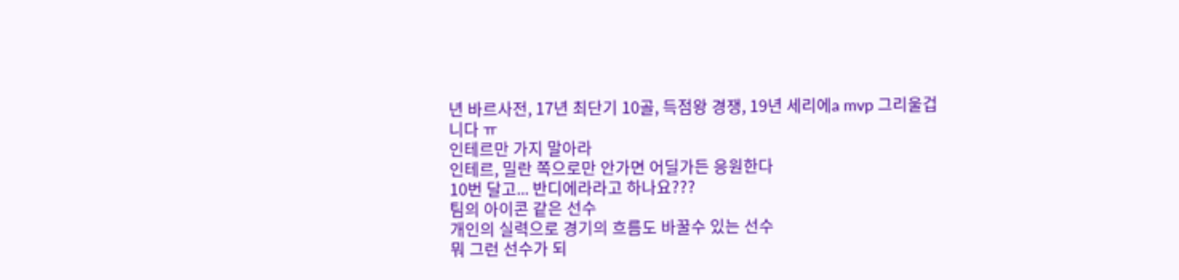년 바르사전, 17년 최단기 10골, 득점왕 경쟁, 19년 세리에a mvp 그리울겁니다 ㅠ
인테르만 가지 말아라
인테르, 밀란 쪽으로만 안가면 어딜가든 응원한다
10번 달고... 반디에라라고 하나요???
팀의 아이콘 같은 선수
개인의 실력으로 경기의 흐름도 바꿀수 있는 선수
뭐 그런 선수가 되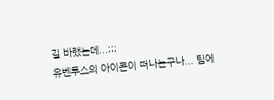길 바랬는데...;;;
유벤투스의 아이콘이 떠나는구나... 팀에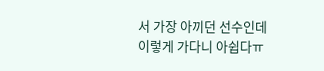서 가장 아끼던 선수인데 이렇게 가다니 아쉽다ㅠ